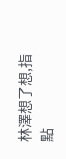林澤想了想,指點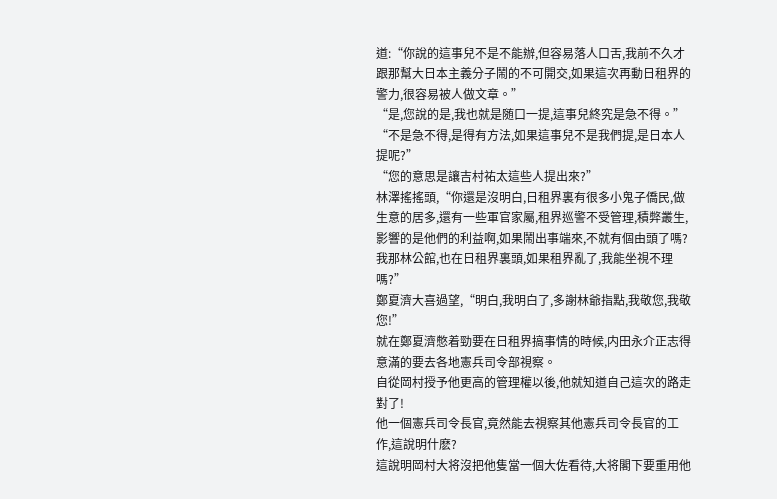道:“你說的這事兒不是不能辦,但容易落人口舌,我前不久才跟那幫大日本主義分子鬧的不可開交,如果這次再動日租界的警力,很容易被人做文章。”
“是,您說的是,我也就是随口一提,這事兒終究是急不得。”
“不是急不得,是得有方法,如果這事兒不是我們提,是日本人提呢?”
“您的意思是讓吉村祐太這些人提出來?”
林澤搖搖頭,“你還是沒明白,日租界裏有很多小鬼子僑民,做生意的居多,還有一些軍官家屬,租界巡警不受管理,積弊叢生,影響的是他們的利益啊,如果鬧出事端來,不就有個由頭了嗎?我那林公館,也在日租界裏頭,如果租界亂了,我能坐視不理嗎?”
鄭夏濟大喜過望,“明白,我明白了,多謝林爺指點,我敬您,我敬您!”
就在鄭夏濟憋着勁要在日租界搞事情的時候,内田永介正志得意滿的要去各地憲兵司令部視察。
自從岡村授予他更高的管理權以後,他就知道自己這次的路走對了!
他一個憲兵司令長官,竟然能去視察其他憲兵司令長官的工作,這說明什麽?
這說明岡村大将沒把他隻當一個大佐看待,大将閣下要重用他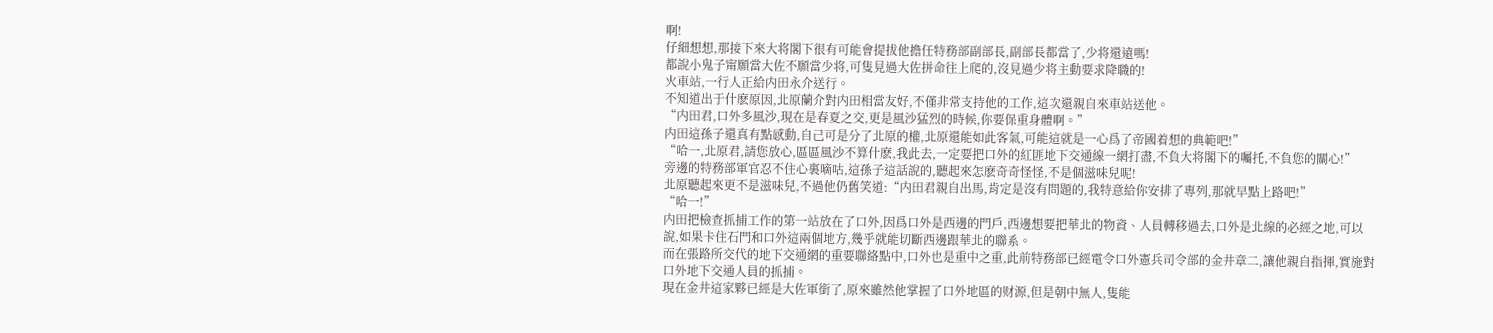啊!
仔細想想,那接下來大将閣下很有可能會提拔他擔任特務部副部長,副部長都當了,少将還遠嗎!
都說小鬼子甯願當大佐不願當少将,可隻見過大佐拼命往上爬的,沒見過少将主動要求降職的!
火車站,一行人正給内田永介送行。
不知道出于什麽原因,北原蘭介對内田相當友好,不僅非常支持他的工作,這次還親自來車站送他。
“内田君,口外多風沙,現在是春夏之交,更是風沙猛烈的時候,你要保重身體啊。”
内田這孫子還真有點感動,自己可是分了北原的權,北原還能如此客氣,可能這就是一心爲了帝國着想的典範吧!”
“哈一,北原君,請您放心,區區風沙不算什麽,我此去,一定要把口外的紅匪地下交通線一網打盡,不負大将閣下的囑托,不負您的關心!”
旁邊的特務部軍官忍不住心裏嘀咕,這孫子這話說的,聽起來怎麽奇奇怪怪,不是個滋味兒呢!
北原聽起來更不是滋味兒,不過他仍舊笑道:“内田君親自出馬,肯定是沒有問題的,我特意給你安排了專列,那就早點上路吧!”
“哈一!”
内田把檢查抓捕工作的第一站放在了口外,因爲口外是西邊的門戶,西邊想要把華北的物資、人員轉移過去,口外是北線的必經之地,可以說,如果卡住石門和口外這兩個地方,幾乎就能切斷西邊跟華北的聯系。
而在張路所交代的地下交通網的重要聯絡點中,口外也是重中之重,此前特務部已經電令口外憲兵司令部的金井章二,讓他親自指揮,實施對口外地下交通人員的抓捕。
現在金井這家夥已經是大佐軍銜了,原來雖然他掌握了口外地區的财源,但是朝中無人,隻能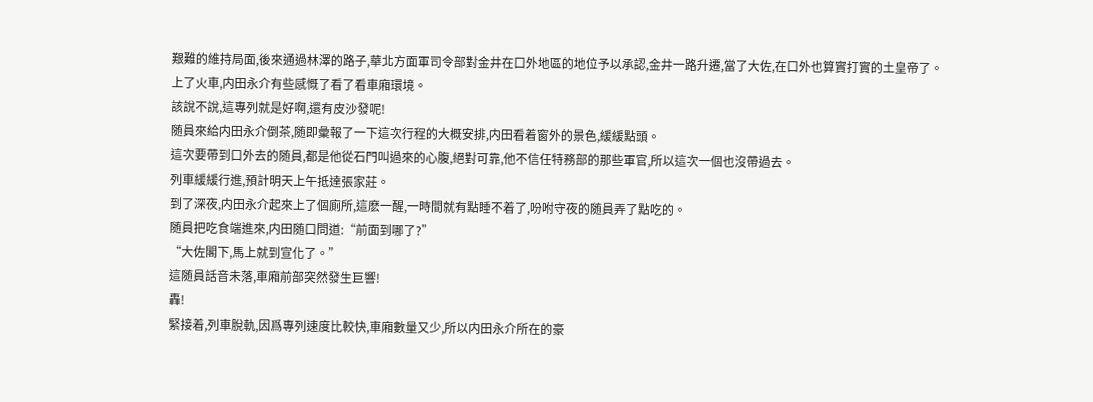艱難的維持局面,後來通過林澤的路子,華北方面軍司令部對金井在口外地區的地位予以承認,金井一路升遷,當了大佐,在口外也算實打實的土皇帝了。
上了火車,内田永介有些感慨了看了看車廂環境。
該說不說,這專列就是好啊,還有皮沙發呢!
随員來給内田永介倒茶,随即彙報了一下這次行程的大概安排,内田看着窗外的景色,緩緩點頭。
這次要帶到口外去的随員,都是他從石門叫過來的心腹,絕對可靠,他不信任特務部的那些軍官,所以這次一個也沒帶過去。
列車緩緩行進,預計明天上午抵達張家莊。
到了深夜,内田永介起來上了個廁所,這麽一醒,一時間就有點睡不着了,吩咐守夜的随員弄了點吃的。
随員把吃食端進來,内田随口問道:“前面到哪了?”
“大佐閣下,馬上就到宣化了。”
這随員話音未落,車廂前部突然發生巨響!
轟!
緊接着,列車脫軌,因爲專列速度比較快,車廂數量又少,所以内田永介所在的豪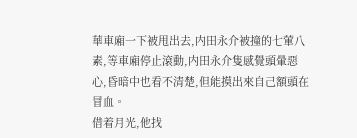華車廂一下被甩出去,内田永介被撞的七葷八素,等車廂停止滾動,内田永介隻感覺頭暈惡心,昏暗中也看不清楚,但能摸出來自己額頭在冒血。
借着月光,他找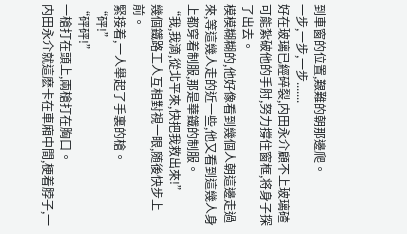到車窗的位置,艱難的朝那邊爬。
一步,一步,一步.......
好在玻璃已經碎裂,内田永介顧不上玻璃碴可能紮破他的手肘,努力撐住窗框,将身子探了出去。
模模糊糊的,他好像看到幾個人朝這邊走過來,等這幾人走的近一些,他又看到這幾人身上都穿着制服,那是華鐵的制服。
“我,我滴,從北平來,快把我救出來!”
幾個鐵路工人互相對視一眼,随後快步上前。
緊接着,一人舉起了手裏的槍。
“砰!”
“砰砰!”
一槍打在頭上,兩槍打在胸口。
内田永介就這麽卡在車廂中間,梗着脖子,一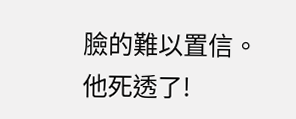臉的難以置信。
他死透了!